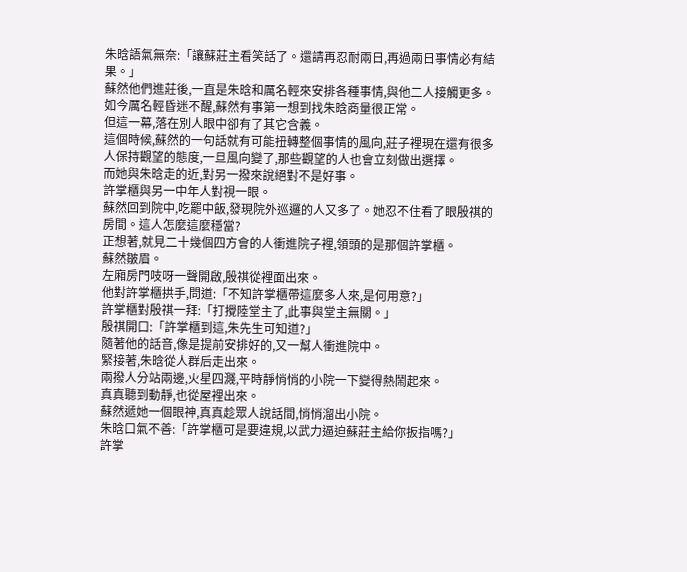朱晗語氣無奈:「讓蘇莊主看笑話了。還請再忍耐兩日,再過兩日事情必有結果。」
蘇然他們進莊後,一直是朱晗和厲名輕來安排各種事情,與他二人接觸更多。
如今厲名輕昏迷不醒,蘇然有事第一想到找朱晗商量很正常。
但這一幕,落在別人眼中卻有了其它含義。
這個時候,蘇然的一句話就有可能扭轉整個事情的風向,莊子裡現在還有很多人保持觀望的態度,一旦風向變了,那些觀望的人也會立刻做出選擇。
而她與朱晗走的近,對另一撥來說絕對不是好事。
許掌櫃與另一中年人對視一眼。
蘇然回到院中,吃罷中飯,發現院外巡邏的人又多了。她忍不住看了眼殷祺的房間。這人怎麼這麼穩當?
正想著,就見二十幾個四方會的人衝進院子裡,領頭的是那個許掌櫃。
蘇然皺眉。
左廂房門吱呀一聲開啟,殷祺從裡面出來。
他對許掌櫃拱手,問道:「不知許掌櫃帶這麼多人來,是何用意?」
許掌櫃對殷祺一拜:「打攪陸堂主了,此事與堂主無關。」
殷祺開口:「許掌櫃到這,朱先生可知道?」
隨著他的話音,像是提前安排好的,又一幫人衝進院中。
緊接著,朱晗從人群后走出來。
兩撥人分站兩邊,火星四濺,平時靜悄悄的小院一下變得熱鬧起來。
真真聽到動靜,也從屋裡出來。
蘇然遞她一個眼神,真真趁眾人說話間,悄悄溜出小院。
朱晗口氣不善:「許掌櫃可是要違規,以武力逼迫蘇莊主給你扳指嗎?」
許掌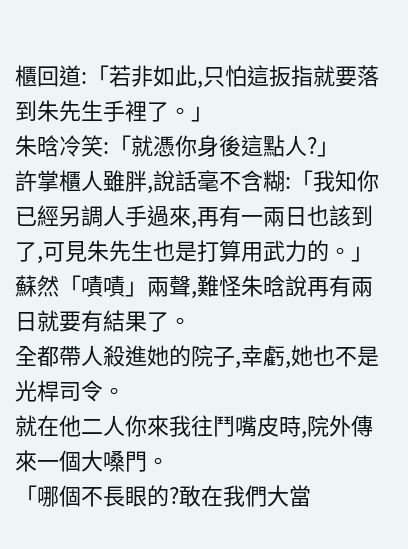櫃回道:「若非如此,只怕這扳指就要落到朱先生手裡了。」
朱晗冷笑:「就憑你身後這點人?」
許掌櫃人雖胖,說話毫不含糊:「我知你已經另調人手過來,再有一兩日也該到了,可見朱先生也是打算用武力的。」
蘇然「嘖嘖」兩聲,難怪朱晗說再有兩日就要有結果了。
全都帶人殺進她的院子,幸虧,她也不是光桿司令。
就在他二人你來我往鬥嘴皮時,院外傳來一個大嗓門。
「哪個不長眼的?敢在我們大當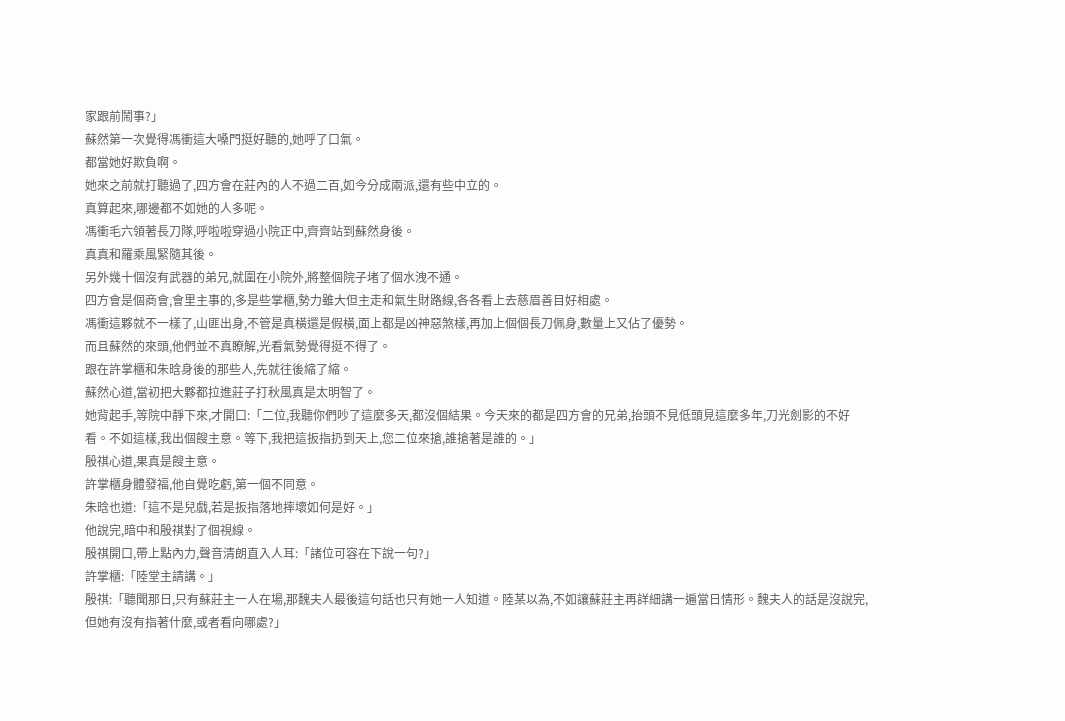家跟前鬧事?」
蘇然第一次覺得馮衝這大嗓門挺好聽的,她呼了口氣。
都當她好欺負啊。
她來之前就打聽過了,四方會在莊內的人不過二百,如今分成兩派,還有些中立的。
真算起來,哪邊都不如她的人多呢。
馮衝毛六領著長刀隊,呼啦啦穿過小院正中,齊齊站到蘇然身後。
真真和羅乘風緊隨其後。
另外幾十個沒有武器的弟兄,就圍在小院外,將整個院子堵了個水洩不通。
四方會是個商會,會里主事的,多是些掌櫃,勢力雖大但主走和氣生財路線,各各看上去慈眉善目好相處。
馮衝這夥就不一樣了,山匪出身,不管是真橫還是假橫,面上都是凶神惡煞樣,再加上個個長刀佩身,數量上又佔了優勢。
而且蘇然的來頭,他們並不真瞭解,光看氣勢覺得挺不得了。
跟在許掌櫃和朱晗身後的那些人,先就往後縮了縮。
蘇然心道,當初把大夥都拉進莊子打秋風真是太明智了。
她背起手,等院中靜下來,才開口:「二位,我聽你們吵了這麼多天,都沒個結果。今天來的都是四方會的兄弟,抬頭不見低頭見這麼多年,刀光劍影的不好看。不如這樣,我出個餿主意。等下,我把這扳指扔到天上,您二位來搶,誰搶著是誰的。」
殷祺心道,果真是餿主意。
許掌櫃身體發福,他自覺吃虧,第一個不同意。
朱晗也道:「這不是兒戲,若是扳指落地摔壞如何是好。」
他說完,暗中和殷祺對了個視線。
殷祺開口,帶上點內力,聲音清朗直入人耳:「諸位可容在下說一句?」
許掌櫃:「陸堂主請講。」
殷祺:「聽聞那日,只有蘇莊主一人在場,那魏夫人最後這句話也只有她一人知道。陸某以為,不如讓蘇莊主再詳細講一遍當日情形。魏夫人的話是沒說完,但她有沒有指著什麼,或者看向哪處?」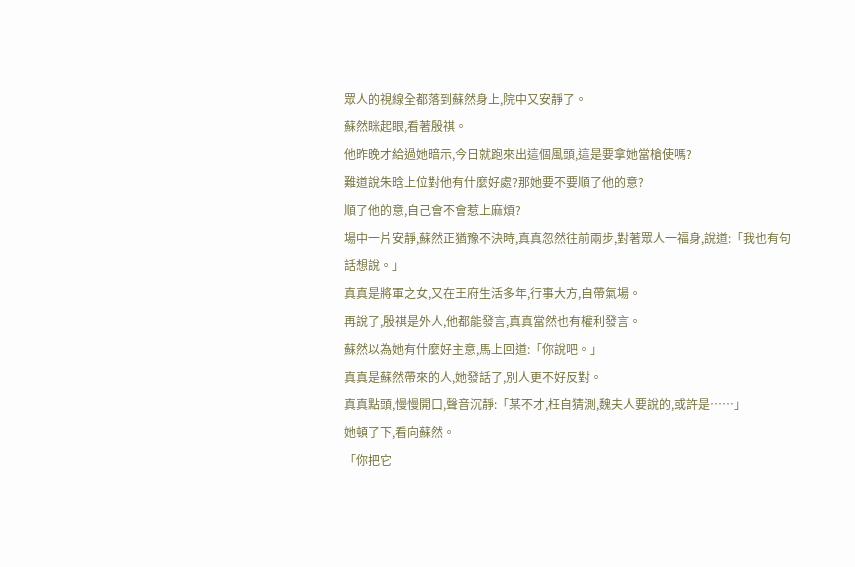眾人的視線全都落到蘇然身上,院中又安靜了。
蘇然眯起眼,看著殷祺。
他昨晚才給過她暗示,今日就跑來出這個風頭,這是要拿她當槍使嗎?
難道說朱晗上位對他有什麼好處?那她要不要順了他的意?
順了他的意,自己會不會惹上麻煩?
場中一片安靜,蘇然正猶豫不決時,真真忽然往前兩步,對著眾人一福身,說道:「我也有句話想說。」
真真是將軍之女,又在王府生活多年,行事大方,自帶氣場。
再說了,殷祺是外人,他都能發言,真真當然也有權利發言。
蘇然以為她有什麼好主意,馬上回道:「你說吧。」
真真是蘇然帶來的人,她發話了,別人更不好反對。
真真點頭,慢慢開口,聲音沉靜:「某不才,枉自猜測,魏夫人要說的,或許是……」
她頓了下,看向蘇然。
「你把它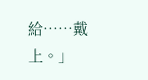給……戴上。」